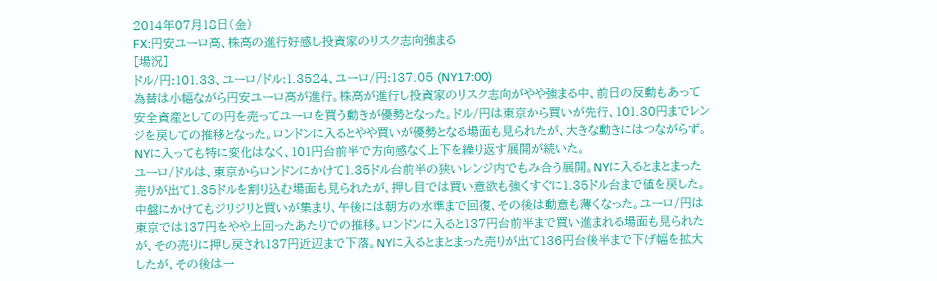2014年07月18日(金)
FX:円安ユーロ高、株高の進行好感し投資家のリスク志向強まる
[場況]
ドル/円:101.33、ユーロ/ドル:1.3524、ユーロ/円:137.05 (NY17:00)
為替は小幅ながら円安ユーロ高が進行。株高が進行し投資家のリスク志向がやや強まる中、前日の反動もあって安全資産としての円を売ってユーロを買う動きが優勢となった。ドル/円は東京から買いが先行、101.30円までレンジを戻しての推移となった。ロンドンに入るとやや買いが優勢となる場面も見られたが、大きな動きにはつながらず。NYに入っても特に変化はなく、101円台前半で方向感なく上下を繰り返す展開が続いた。
ユーロ/ドルは、東京からロンドンにかけて1.35ドル台前半の狭いレンジ内でもみ合う展開。NYに入るとまとまった売りが出て1.35ドルを割り込む場面も見られたが、押し目では買い意欲も強くすぐに1.35ドル台まで値を戻した。中盤にかけてもジリジリと買いが集まり、午後には朝方の水準まで回復、その後は動意も薄くなった。ユーロ/円は東京では137円をやや上回ったあたりでの推移。ロンドンに入ると137円台前半まで買い進まれる場面も見られたが、その売りに押し戻され137円近辺まで下落。NYに入るとまとまった売りが出て136円台後半まで下げ幅を拡大したが、その後は一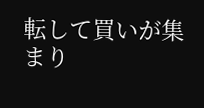転して買いが集まり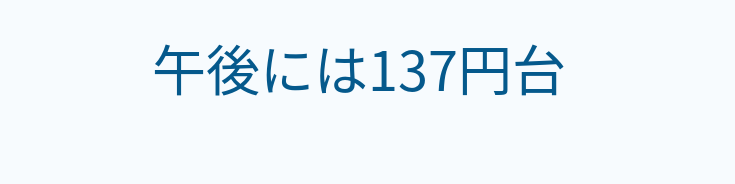午後には137円台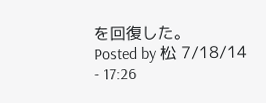を回復した。
Posted by 松 7/18/14 - 17:26